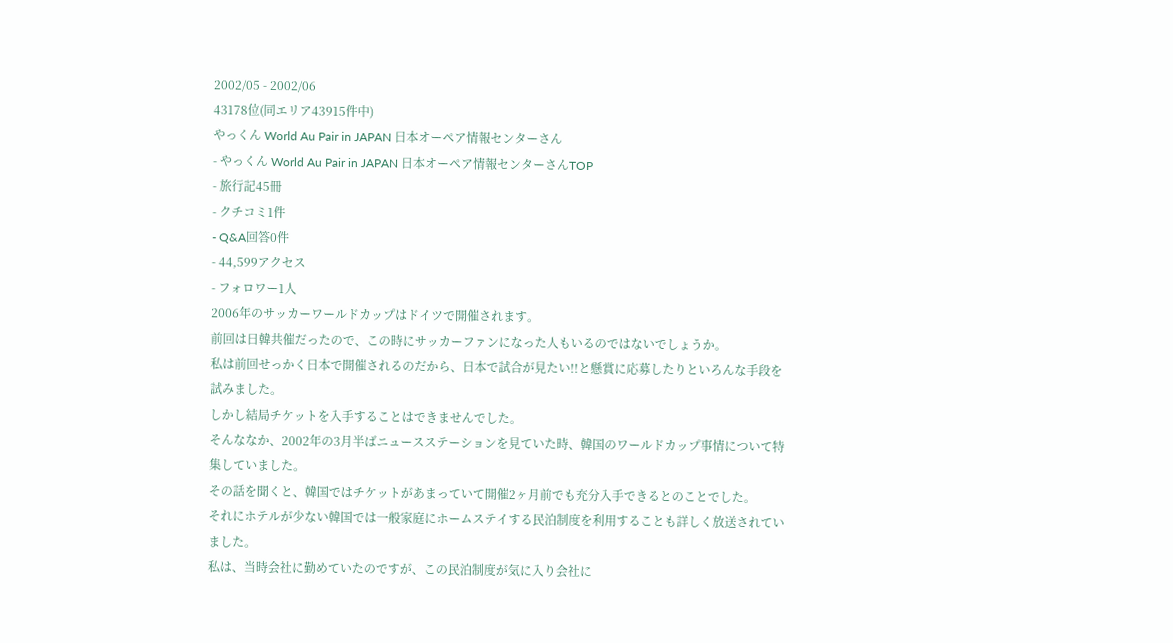2002/05 - 2002/06
43178位(同エリア43915件中)
やっくん World Au Pair in JAPAN 日本オーペア情報センターさん
- やっくん World Au Pair in JAPAN 日本オーペア情報センターさんTOP
- 旅行記45冊
- クチコミ1件
- Q&A回答0件
- 44,599アクセス
- フォロワー1人
2006年のサッカーワールドカップはドイツで開催されます。
前回は日韓共催だったので、この時にサッカーファンになった人もいるのではないでしょうか。
私は前回せっかく日本で開催されるのだから、日本で試合が見たい!!と懸賞に応募したりといろんな手段を試みました。
しかし結局チケットを入手することはできませんでした。
そんななか、2002年の3月半ばニュースステーションを見ていた時、韓国のワールドカップ事情について特集していました。
その話を聞くと、韓国ではチケットがあまっていて開催2ヶ月前でも充分入手できるとのことでした。
それにホテルが少ない韓国では一般家庭にホームステイする民泊制度を利用することも詳しく放送されていました。
私は、当時会社に勤めていたのですが、この民泊制度が気に入り会社に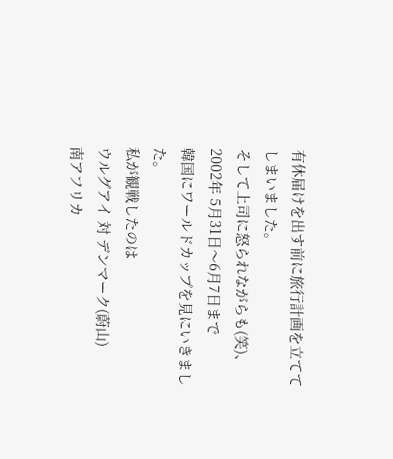有休届けを出す前に旅行計画を立ててしまいました。
そして上司に怒られながらも(笑)、2002年 5月31日〜6月7日まで
韓国にワールドカップを見にいきました。
私が観戦したのは
ウルグアイ 対 デンマーク(蔚山)
南アフリカ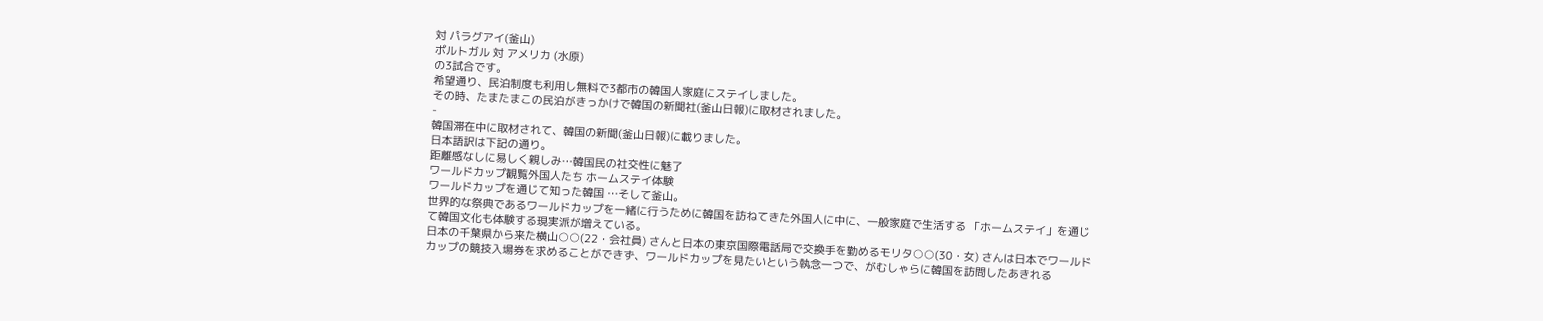対 パラグアイ(釜山)
ポルトガル 対 アメリカ (水原)
の3試合です。
希望通り、民泊制度も利用し無料で3都市の韓国人家庭にステイしました。
その時、たまたまこの民泊がきっかけで韓国の新聞社(釜山日報)に取材されました。
-
韓国滞在中に取材されて、韓国の新聞(釜山日報)に載りました。
日本語訳は下記の通り。
距離感なしに易しく親しみ…韓国民の社交性に魅了
ワールドカップ観覧外国人たち ホームステイ体験
ワールドカップを通じて知った韓国 …そして釜山。
世界的な祭典であるワールドカップを一緒に行うために韓国を訪ねてきた外国人に中に、一般家庭で生活する 「ホームステイ」を通じて韓国文化も体験する現実派が増えている。
日本の千葉県から来た横山○○(22・会社員) さんと日本の東京国際電話局で交換手を勤めるモリタ○○(30・女) さんは日本でワールドカップの競技入場券を求めることができず、ワールドカップを見たいという執念一つで、がむしゃらに韓国を訪問したあきれる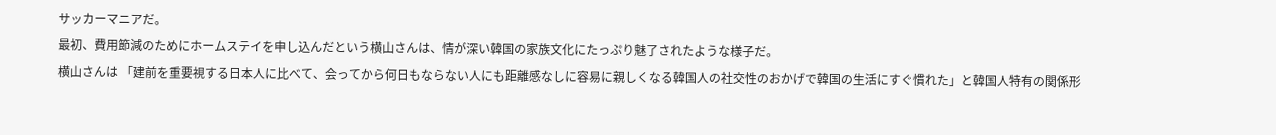サッカーマニアだ。
最初、費用節減のためにホームステイを申し込んだという横山さんは、情が深い韓国の家族文化にたっぷり魅了されたような様子だ。
横山さんは 「建前を重要視する日本人に比べて、会ってから何日もならない人にも距離感なしに容易に親しくなる韓国人の社交性のおかげで韓国の生活にすぐ慣れた」と韓国人特有の関係形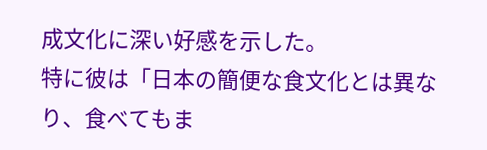成文化に深い好感を示した。
特に彼は「日本の簡便な食文化とは異なり、食べてもま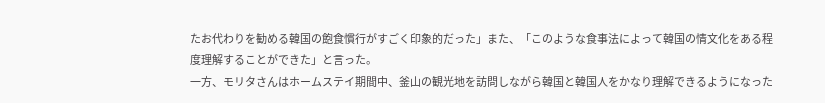たお代わりを勧める韓国の飽食慣行がすごく印象的だった」また、「このような食事法によって韓国の情文化をある程度理解することができた」と言った。
一方、モリタさんはホームステイ期間中、釜山の観光地を訪問しながら韓国と韓国人をかなり理解できるようになった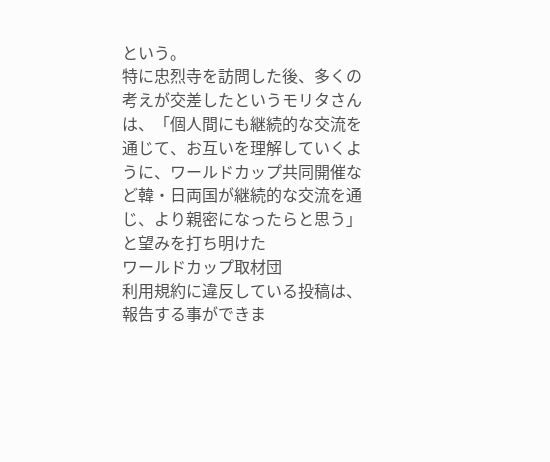という。
特に忠烈寺を訪問した後、多くの考えが交差したというモリタさんは、「個人間にも継続的な交流を通じて、お互いを理解していくように、ワールドカップ共同開催など韓・日両国が継続的な交流を通じ、より親密になったらと思う」と望みを打ち明けた
ワールドカップ取材団
利用規約に違反している投稿は、報告する事ができま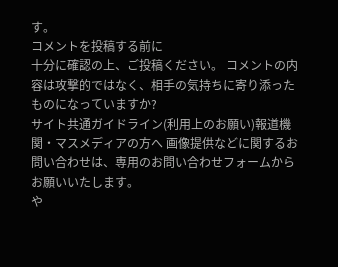す。
コメントを投稿する前に
十分に確認の上、ご投稿ください。 コメントの内容は攻撃的ではなく、相手の気持ちに寄り添ったものになっていますか?
サイト共通ガイドライン(利用上のお願い)報道機関・マスメディアの方へ 画像提供などに関するお問い合わせは、専用のお問い合わせフォームからお願いいたします。
や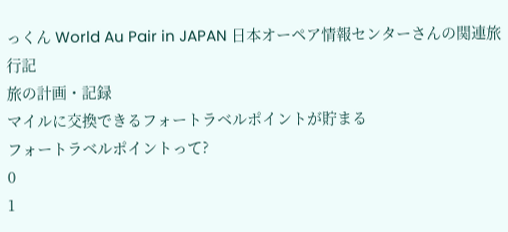っくん World Au Pair in JAPAN 日本オーペア情報センターさんの関連旅行記
旅の計画・記録
マイルに交換できるフォートラベルポイントが貯まる
フォートラベルポイントって?
0
1